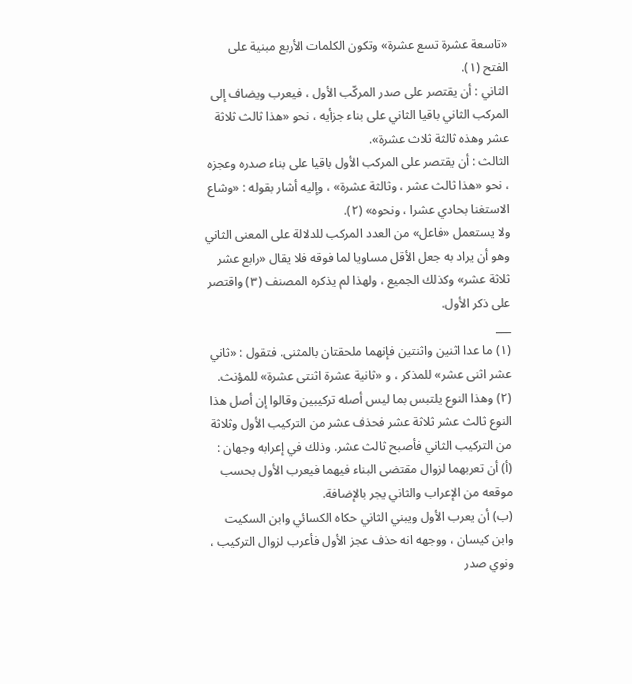«تاسعة عشرة تسع عشرة» وتكون الكلمات الأربع مبنية على الفتح (١).
الثاني : أن يقتصر على صدر المركّب الأول ، فيعرب ويضاف إلى المركب الثاني باقيا الثاني على بناء جزأيه ، نحو «هذا ثالث ثلاثة عشر وهذه ثالثة ثلاث عشرة».
الثالث : أن يقتصر على المركب الأول باقيا على بناء صدره وعجزه ، نحو «هذا ثالث عشر ، وثالثة عشرة» ، وإليه أشار بقوله : «وشاع الاستغنا بحادي عشرا ، ونحوه» (٢).
ولا يستعمل «فاعل» من العدد المركب للدلالة على المعنى الثاني وهو أن يراد به جعل الأقل مساويا لما فوقه فلا يقال «رابع عشر ثلاثة عشر» وكذلك الجميع ، ولهذا لم يذكره المصنف (٣) واقتصر على ذكر الأول.
___
(١) ما عدا اثنين واثنتين فإنهما ملحقتان بالمثنى. فتقول : «ثاني عشر اثنى عشر» للمذكر ، و «ثانية عشرة اثنتى عشرة» للمؤنث.
(٢) وهذا النوع يلتبس بما ليس أصله تركيبين وقالوا إن أصل هذا النوع ثالث عشر ثلاثة عشر فحذف عشر من التركيب الأول وثلاثة من التركيب الثاني فأصبح ثالث عشر. وذلك في إعرابه وجهان :
(أ) أن تعربهما لزوال مقتضى البناء فيهما فيعرب الأول بحسب موقعه من الإعراب والثاني يجر بالإضافة.
(ب) أن يعرب الأول ويبني الثاني حكاه الكسائي وابن السكيت وابن كيسان ، ووجهه انه حذف عجز الأول فأعرب لزوال التركيب ، ونوي صدر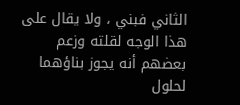الثاني فبني ، ولا يقال على هذا الوجه لقلته وزعم بعضهم أنه يجوز بناؤهما لحلول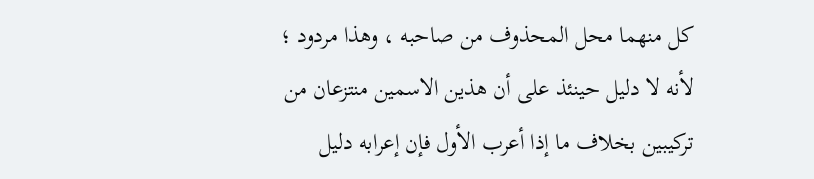كل منهما محل المحذوف من صاحبه ، وهذا مردود ؛ لأنه لا دليل حينئذ على أن هذين الاسمين منتزعان من تركيبين بخلاف ما إذا أعرب الأول فإن إعرابه دليل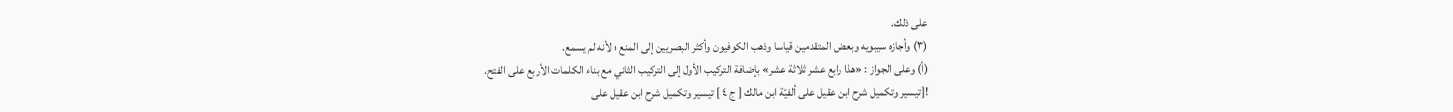على ذلك.
(٣) وأجازه سيبويه وبعض المتقدمين قياسا وذهب الكوفيون وأكثر البصريين إلى المنع ؛ لأنه لم يسمع.
(أ) وعلى الجواز : «هذا رابع عشر ثلاثة عشر» بإضافة التركيب الأول إلى التركيب الثاني مع بناء الكلمات الأربع على الفتح.
![تيسير وتكميل شرح ابن عقيل على ألفيّة ابن مالك [ ج ٤ ] تيسير وتكميل شرح ابن عقيل على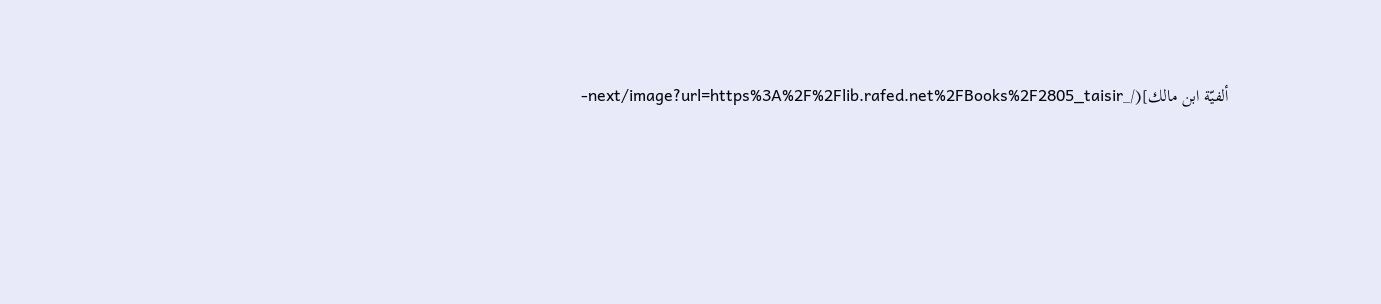ألفيّة ابن مالك](/_next/image?url=https%3A%2F%2Flib.rafed.net%2FBooks%2F2805_taisir-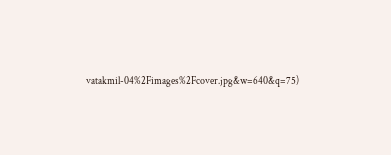vatakmil-04%2Fimages%2Fcover.jpg&w=640&q=75)